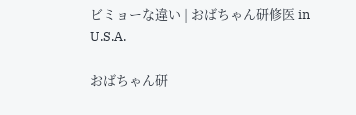ビミョーな違い | おばちゃん研修医 in U.S.A.

おばちゃん研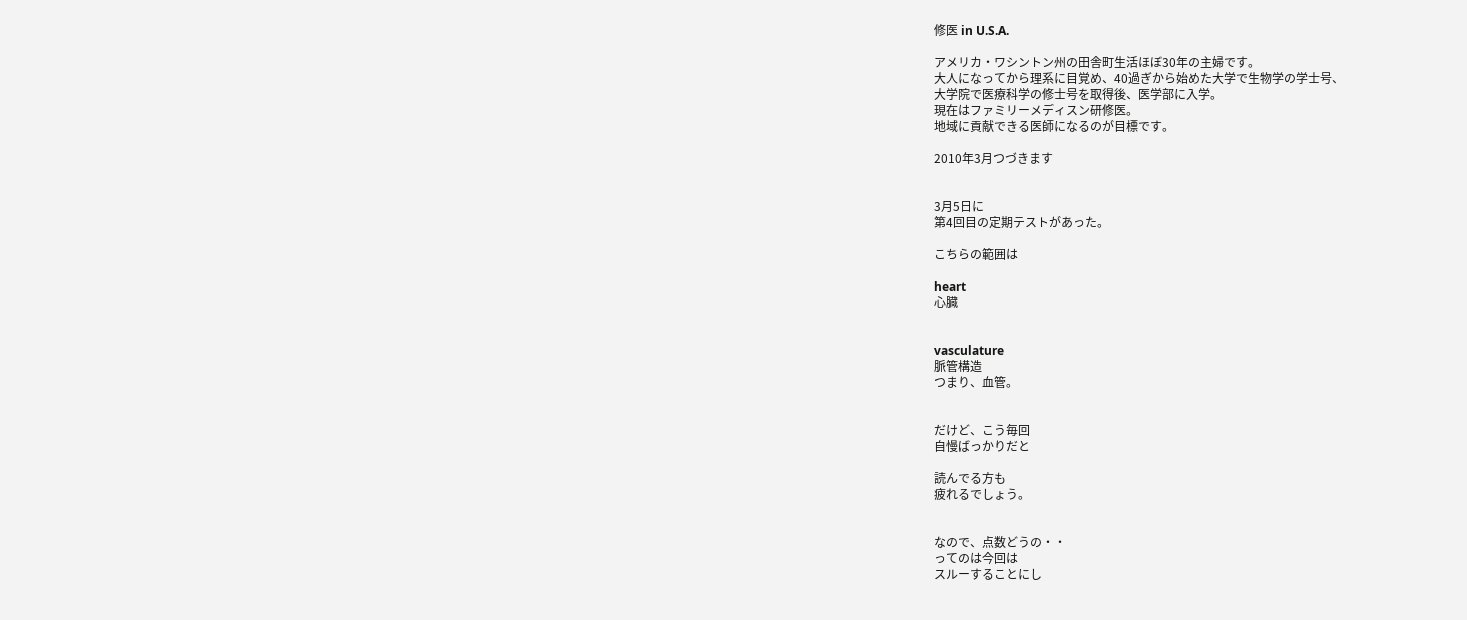修医 in U.S.A.

アメリカ・ワシントン州の田舎町生活ほぼ30年の主婦です。
大人になってから理系に目覚め、40過ぎから始めた大学で生物学の学士号、
大学院で医療科学の修士号を取得後、医学部に入学。
現在はファミリーメディスン研修医。
地域に貢献できる医師になるのが目標です。

2010年3月つづきます


3月5日に
第4回目の定期テストがあった。

こちらの範囲は

heart
心臓


vasculature
脈管構造
つまり、血管。


だけど、こう毎回
自慢ばっかりだと

読んでる方も
疲れるでしょう。


なので、点数どうの・・
ってのは今回は
スルーすることにし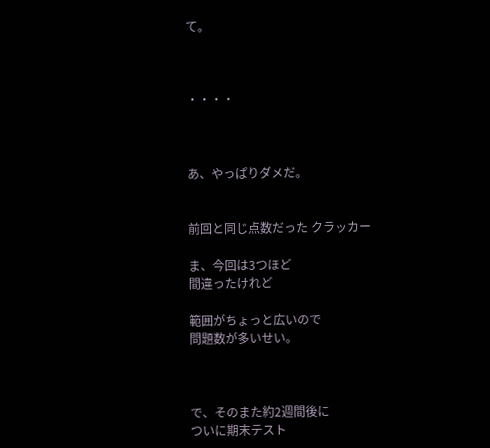て。



・・・・



あ、やっぱりダメだ。


前回と同じ点数だった クラッカー

ま、今回は3つほど
間違ったけれど

範囲がちょっと広いので
問題数が多いせい。



で、そのまた約2週間後に
ついに期末テスト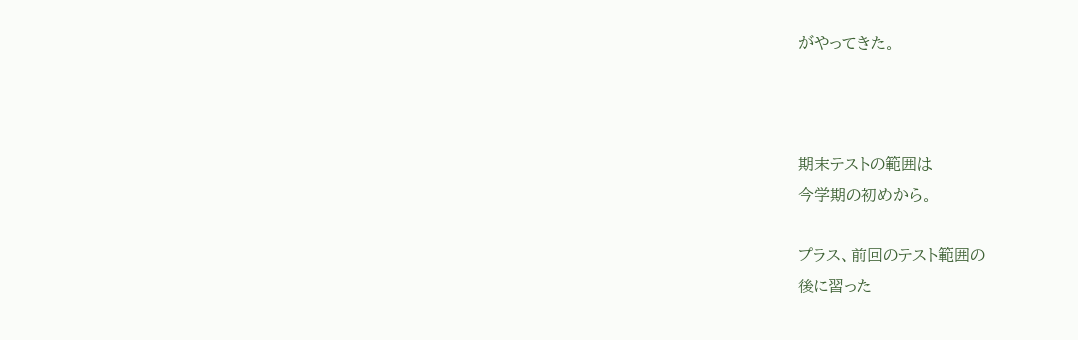がやってきた。



期末テストの範囲は
今学期の初めから。

プラス、前回のテスト範囲の
後に習った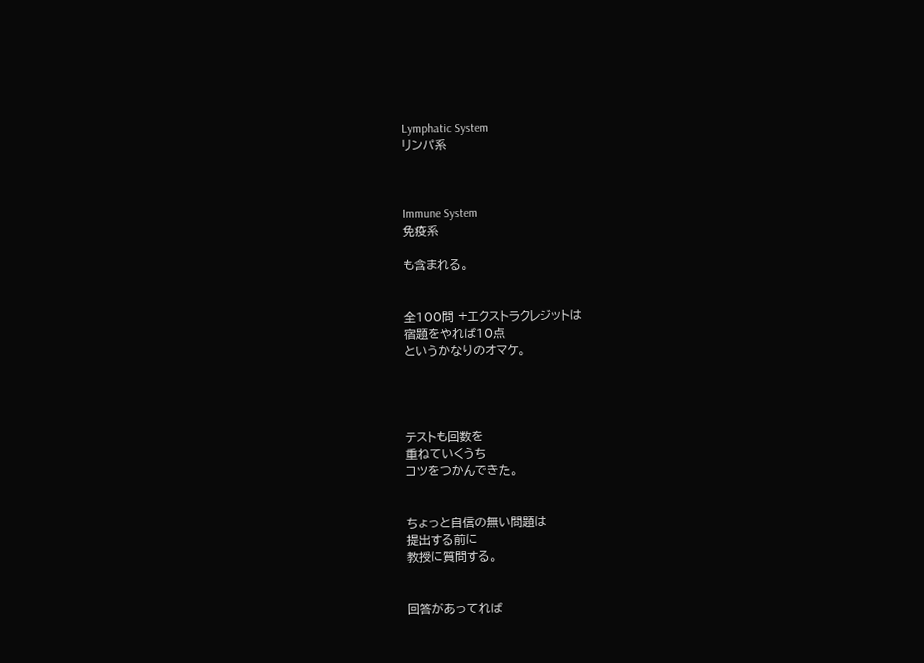Lymphatic System
リンパ系



Immune System
免疫系

も含まれる。


全100問 +エクストラクレジットは
宿題をやれば10点
というかなりのオマケ。




テストも回数を
重ねていくうち
コツをつかんできた。


ちょっと自信の無い問題は
提出する前に
教授に質問する。


回答があってれば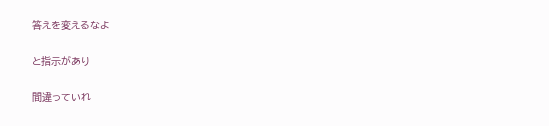答えを変えるなよ


と指示があり


間違っていれ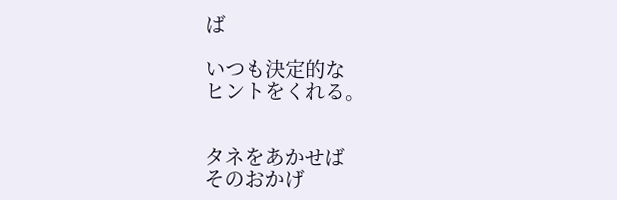ば

いつも決定的な
ヒントをくれる。


タネをあかせば
そのおかげ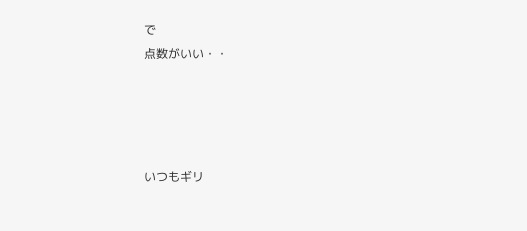で
点数がいい・・




いつもギリ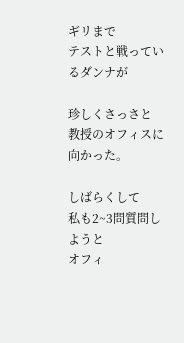ギリまで
テストと戦っているダンナが

珍しくさっさと
教授のオフィスに
向かった。

しばらくして
私も2~3問質問しようと
オフィ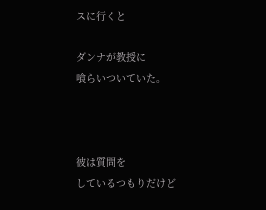スに行くと

ダンナが教授に
喰らいついていた。



彼は質問を
しているつもりだけど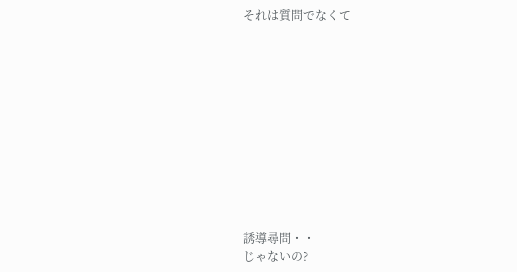それは質問でなくて











誘導尋問・・
じゃないの?